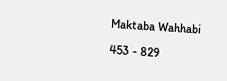Maktaba Wahhabi

453 - 829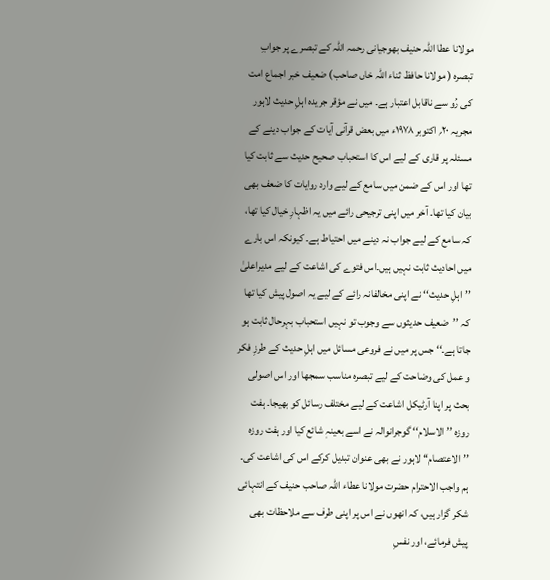مولانا عطا اللہ حنیف بھوجیانی رحمہ اللہ کے تبصرے پر جوابِ تبصرہ ( مولانا حافظ ثناء اللہ خاں صاحب) ضعیف خبر اجماع امت کی رُو سے ناقابل اعتبار ہے۔ میں نے مؤقر جریدہ اہلِ حدیث لاہور مجریہ ۲۰؍ اکتوبر ۱۹۷۸ء میں بعض قرآنی آیات کے جواب دینے کے مسئلہ پر قاری کے لیے اس کا استحباب صحیح حدیث سے ثابت کیا تھا اور اس کے ضمن میں سامع کے لیے وارد روایات کا ضعف بھی بیان کیا تھا۔ آخر میں اپنی ترجیحی رائے میں یہ اظہارِ خیال کیا تھا، کہ سامع کے لیے جواب نہ دینے میں احتیاط ہے۔ کیونکہ اس بارے میں احادیث ثابت نہیں ہیں۔اس فتوے کی اشاعت کے لیے مدیراعلیٰ ’’اہلِ حدیث‘‘ نے اپنی مخالفانہ رائے کے لیے یہ اصول پیش کیا تھا کہ ’’ضعیف حدیثوں سے وجوب تو نہیں استحباب بہرحال ثابت ہو جاتا ہے۔‘‘ جس پر میں نے فروعی مسائل میں اہلِ حدیث کے طرزِ فکر و عمل کی وضاحت کے لیے تبصرہ مناسب سمجھا اور اس اصولی بحث پر اپنا آرٹیکل اشاعت کے لیے مختلف رسائل کو بھیجا۔ ہفت روزہ ’’الاسلام‘‘ گوجرانوالہ نے اسے بعینہٖ شائع کیا اور ہفت روزہ ’’الاعتصام‘‘ لاہور نے بھی عنوان تبدیل کرکے اس کی اشاعت کی۔ ہم واجب الاحترام حضرت مولانا عطاء اللہ صاحب حنیف کے انتہائی شکر گزار ہیں، کہ انھوں نے اس پر اپنی طرف سے ملاحظات بھی پیش فرمائے، اور نفسِ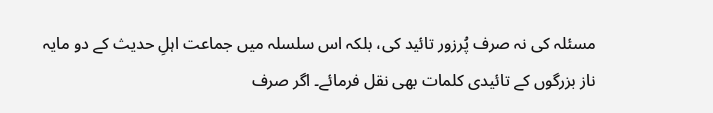مسئلہ کی نہ صرف پُرزور تائید کی، بلکہ اس سلسلہ میں جماعت اہلِ حدیث کے دو مایہ ناز بزرگوں کے تائیدی کلمات بھی نقل فرمائے۔ اگر صرف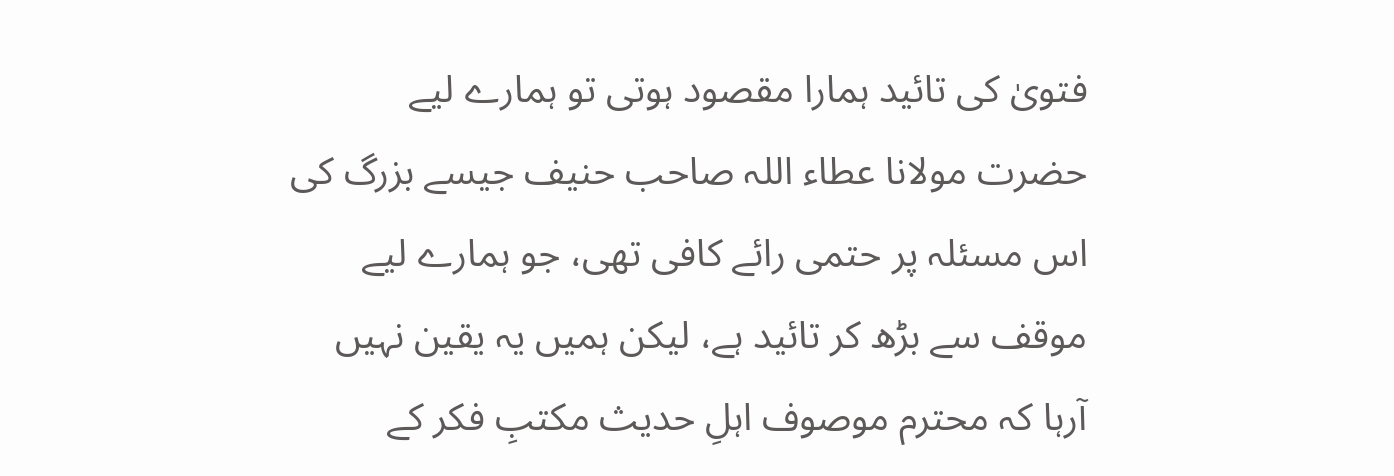فتویٰ کی تائید ہمارا مقصود ہوتی تو ہمارے لیے حضرت مولانا عطاء اللہ صاحب حنیف جیسے بزرگ کی اس مسئلہ پر حتمی رائے کافی تھی، جو ہمارے لیے موقف سے بڑھ کر تائید ہے، لیکن ہمیں یہ یقین نہیں آرہا کہ محترم موصوف اہلِ حدیث مکتبِ فکر کے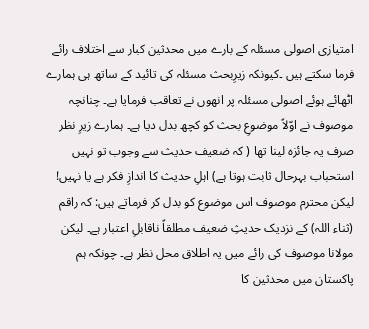امتیازی اصولی مسئلہ کے بارے میں محدثین کبار سے اختلاف رائے فرما سکتے ہیں ۔کیونکہ زیرِبحث مسئلہ کی تائید کے ساتھ ہی ہمارے اٹھائے ہوئے اصولی مسئلہ پر انھوں نے تعاقب فرمایا ہے۔ چنانچہ موصوف نے اوّلاً موضوعِ بحث کو کچھ بدل دیا ہے۔ ہمارے زیرِ نظر صرف یہ جائزہ لینا تھا ( کہ ضعیف حدیث سے وجوب تو نہیں استحباب بہرحال ثابت ہوتا ہے) اہلِ حدیث کا اندازِ فکر ہے یا نہیں! لیکن محترم موصوف اس موضوع کو بدل کر فرماتے ہیں: کہ راقم (ثناء اللہ) کے نزدیک حدیثِ ضعیف مطلقاً ناقابلِ اعتبار ہے۔ لیکن مولانا موصوف کی رائے میں یہ اطلاق محل نظر ہے۔ چونکہ ہم پاکستان میں محدثین کا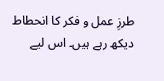طرزِ عمل و فکر کا انحطاط دیکھ رہے ہیں۔ اس لیے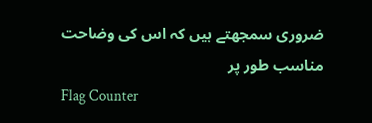ضروری سمجھتے ہیں کہ اس کی وضاحت مناسب طور پر
Flag Counter